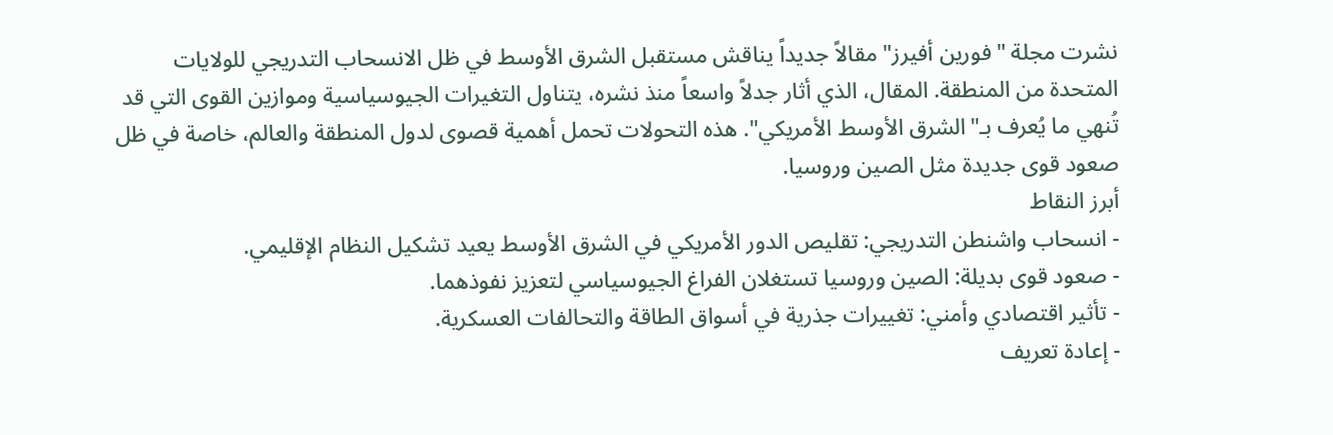نشرت مجلة "فورين أفيرز" مقالاً جديداً يناقش مستقبل الشرق الأوسط في ظل الانسحاب التدريجي للولايات المتحدة من المنطقة. المقال، الذي أثار جدلاً واسعاً منذ نشره، يتناول التغيرات الجيوسياسية وموازين القوى التي قد تُنهي ما يُعرف بـ"الشرق الأوسط الأمريكي". هذه التحولات تحمل أهمية قصوى لدول المنطقة والعالم، خاصة في ظل صعود قوى جديدة مثل الصين وروسيا.
أبرز النقاط
- انسحاب واشنطن التدريجي: تقليص الدور الأمريكي في الشرق الأوسط يعيد تشكيل النظام الإقليمي.
- صعود قوى بديلة: الصين وروسيا تستغلان الفراغ الجيوسياسي لتعزيز نفوذهما.
- تأثير اقتصادي وأمني: تغييرات جذرية في أسواق الطاقة والتحالفات العسكرية.
- إعادة تعريف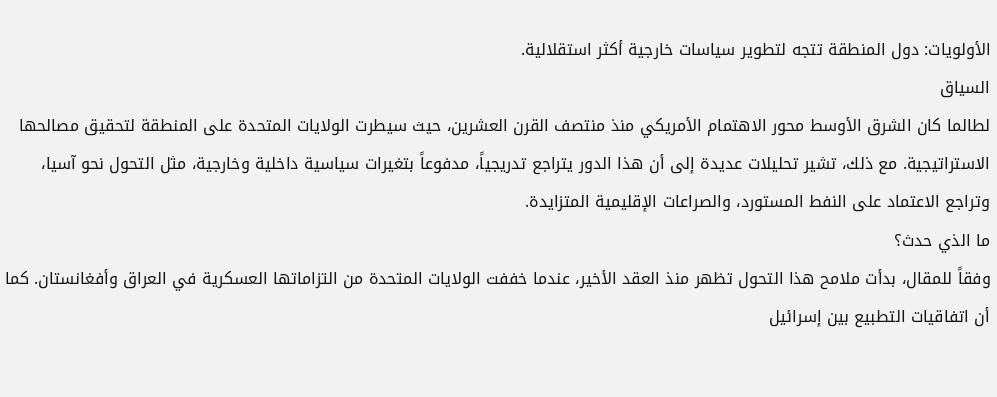الأولويات: دول المنطقة تتجه لتطوير سياسات خارجية أكثر استقلالية.
السياق
لطالما كان الشرق الأوسط محور الاهتمام الأمريكي منذ منتصف القرن العشرين، حيث سيطرت الولايات المتحدة على المنطقة لتحقيق مصالحها الاستراتيجية. مع ذلك، تشير تحليلات عديدة إلى أن هذا الدور يتراجع تدريجياً، مدفوعاً بتغيرات سياسية داخلية وخارجية، مثل التحول نحو آسيا، وتراجع الاعتماد على النفط المستورد، والصراعات الإقليمية المتزايدة.
ما الذي حدث؟
وفقاً للمقال، بدأت ملامح هذا التحول تظهر منذ العقد الأخير، عندما خففت الولايات المتحدة من التزاماتها العسكرية في العراق وأفغانستان. كما أن اتفاقيات التطبيع بين إسرائيل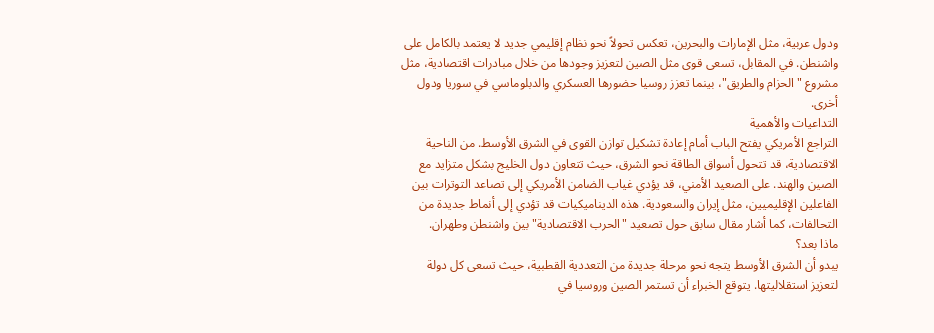ودول عربية، مثل الإمارات والبحرين، تعكس تحولاً نحو نظام إقليمي جديد لا يعتمد بالكامل على واشنطن. في المقابل، تسعى قوى مثل الصين لتعزيز وجودها من خلال مبادرات اقتصادية، مثل مشروع "الحزام والطريق"، بينما تعزز روسيا حضورها العسكري والدبلوماسي في سوريا ودول أخرى.
التداعيات والأهمية
التراجع الأمريكي يفتح الباب أمام إعادة تشكيل توازن القوى في الشرق الأوسط. من الناحية الاقتصادية، قد تتحول أسواق الطاقة نحو الشرق، حيث تتعاون دول الخليج بشكل متزايد مع الصين والهند. على الصعيد الأمني، قد يؤدي غياب الضامن الأمريكي إلى تصاعد التوترات بين الفاعلين الإقليميين، مثل إيران والسعودية. هذه الديناميكيات قد تؤدي إلى أنماط جديدة من التحالفات، كما أشار مقال سابق حول تصعيد "الحرب الاقتصادية" بين واشنطن وطهران.
ماذا بعد؟
يبدو أن الشرق الأوسط يتجه نحو مرحلة جديدة من التعددية القطبية، حيث تسعى كل دولة لتعزيز استقلاليتها. يتوقع الخبراء أن تستمر الصين وروسيا في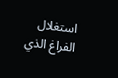استغلال الفراغ الذي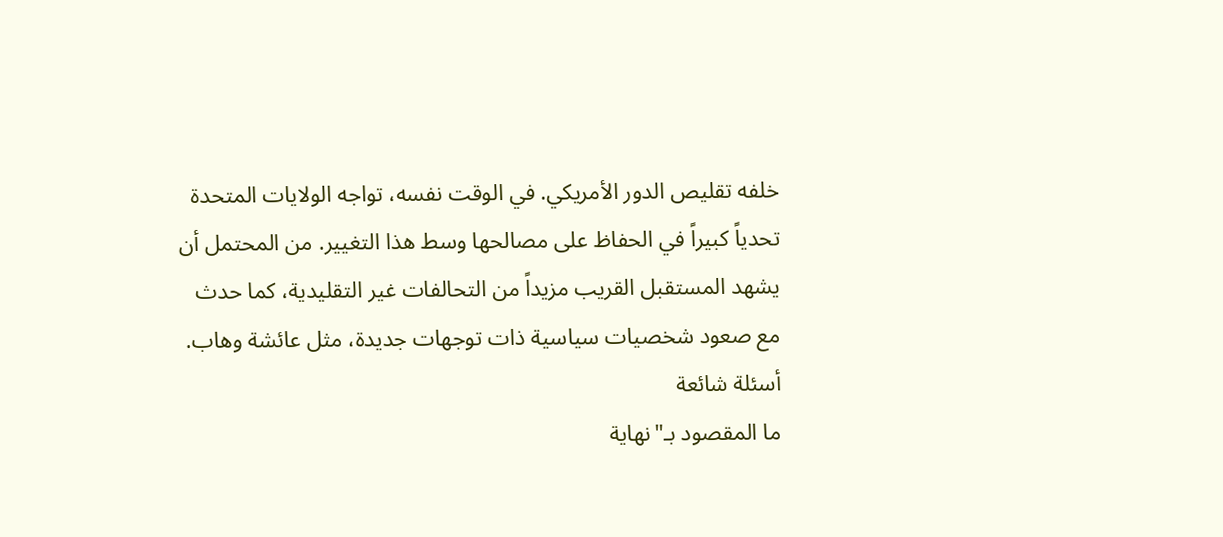خلفه تقليص الدور الأمريكي. في الوقت نفسه، تواجه الولايات المتحدة تحدياً كبيراً في الحفاظ على مصالحها وسط هذا التغيير. من المحتمل أن يشهد المستقبل القريب مزيداً من التحالفات غير التقليدية، كما حدث مع صعود شخصيات سياسية ذات توجهات جديدة، مثل عائشة وهاب.
أسئلة شائعة
ما المقصود بـ"نهاية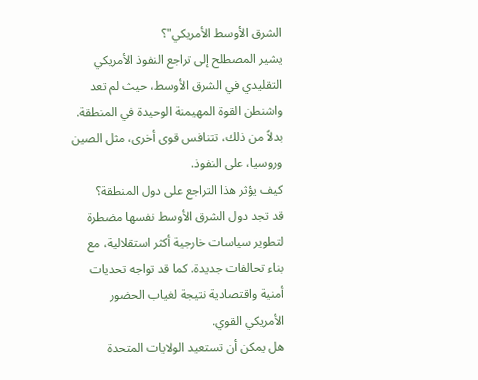الشرق الأوسط الأمريكي"؟
يشير المصطلح إلى تراجع النفوذ الأمريكي التقليدي في الشرق الأوسط، حيث لم تعد واشنطن القوة المهيمنة الوحيدة في المنطقة. بدلاً من ذلك، تتنافس قوى أخرى، مثل الصين وروسيا، على النفوذ.
كيف يؤثر هذا التراجع على دول المنطقة؟
قد تجد دول الشرق الأوسط نفسها مضطرة لتطوير سياسات خارجية أكثر استقلالية، مع بناء تحالفات جديدة. كما قد تواجه تحديات أمنية واقتصادية نتيجة لغياب الحضور الأمريكي القوي.
هل يمكن أن تستعيد الولايات المتحدة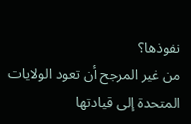نفوذها؟
من غير المرجح أن تعود الولايات المتحدة إلى قيادتها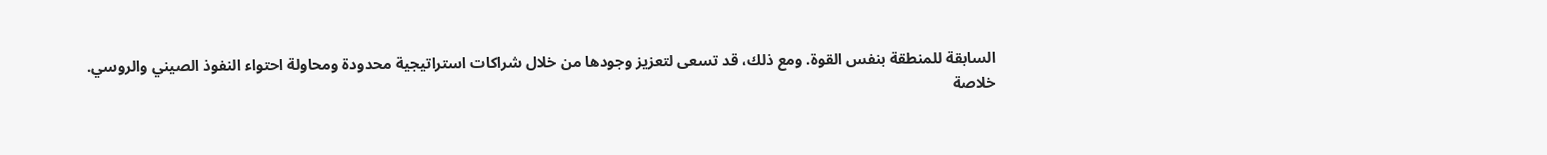السابقة للمنطقة بنفس القوة. ومع ذلك، قد تسعى لتعزيز وجودها من خلال شراكات استراتيجية محدودة ومحاولة احتواء النفوذ الصيني والروسي.
خلاصة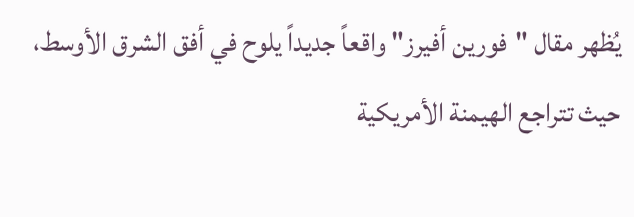يُظهر مقال "فورين أفيرز" واقعاً جديداً يلوح في أفق الشرق الأوسط، حيث تتراجع الهيمنة الأمريكية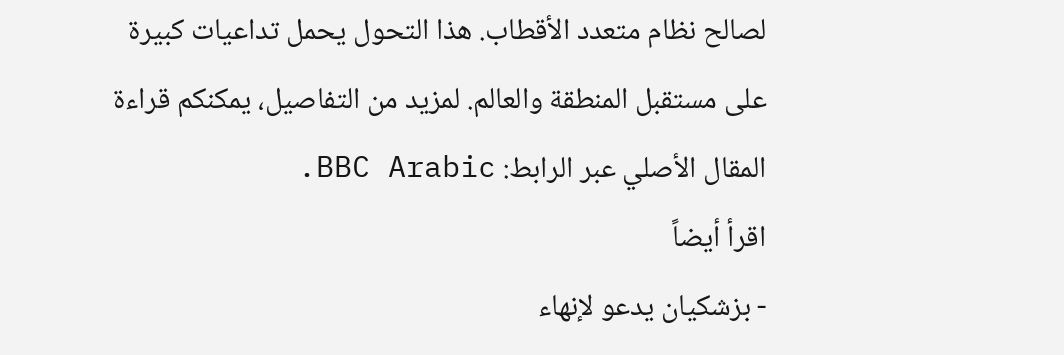لصالح نظام متعدد الأقطاب. هذا التحول يحمل تداعيات كبيرة على مستقبل المنطقة والعالم. لمزيد من التفاصيل، يمكنكم قراءة المقال الأصلي عبر الرابط: BBC Arabic.
اقرأ أيضاً
- بزشكيان يدعو لإنهاء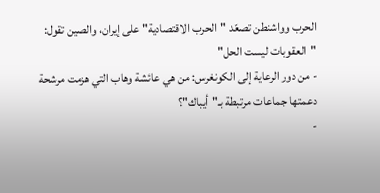الحرب وواشنطن تصعّد "الحرب الاقتصادية" على إيران، والصين تقول: "العقوبات ليست الحل"
- من دور الرعاية إلى الكونغرس: من هي عائشة وهاب التي هزمت مرشحة دعمتها جماعات مرتبطة بـ"أيباك"؟
-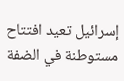إسرائيل تعيد افتتاح مستوطنة في الضفة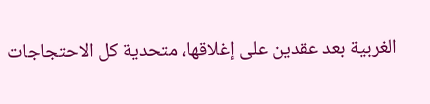الغربية بعد عقدين على إغلاقها، متحدية كل الاحتجاجات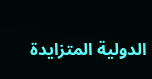الدولية المتزايدة